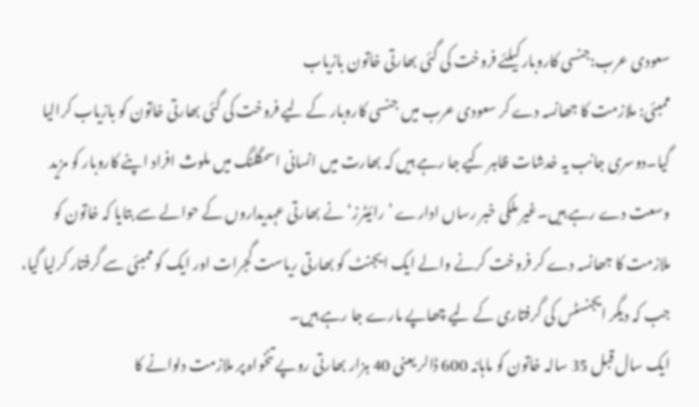سعودی عرب:جنسی کاروبار کیلئے فروخت کی گئی بھارتی خاتون بازیاب
ممبئی: ملازمت کا جھانسہ دے کر سعودی عرب میں جنسی کاروبار کے لیے فروخت کی گئی بھارتی خاتون کو بازیاب کرالیا گیا۔دوسری جانب یہ خدشات ظاہر کیے جا رہے ہیں کہ بھارت میں انسانی اسمگلنگ میں ملوث افراد اپنے کاروبار کو مزید وسعت دے رہے ہیں۔غیر ملکی خبر رساں ادارے ’رائیٹرز‘ نے بھارتی عہدیداروں کے حوالے سے بتایا کہ خاتون کو ملازمت کا جھانسہ دے کر فروخت کرنے والے ایک ایجنٹ کو بھارتی ریاست گجرات اور ایک کو ممبئی سے گرفتار کرلیا گیا، جب کہ دیگر ایجنسٹس کی گرفتاری کے لیے چھاپے مارے جا رہے ہیں۔
ایک سال قبل 35 سالہ خاتون کو ماہانہ 600 ڈالر یعنی 40 ہزار بھارتی روپے تنخواہ پر ملازمت دلوانے کا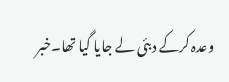وعدہ کرکے دبئی لے جایا گیا تھا۔خبر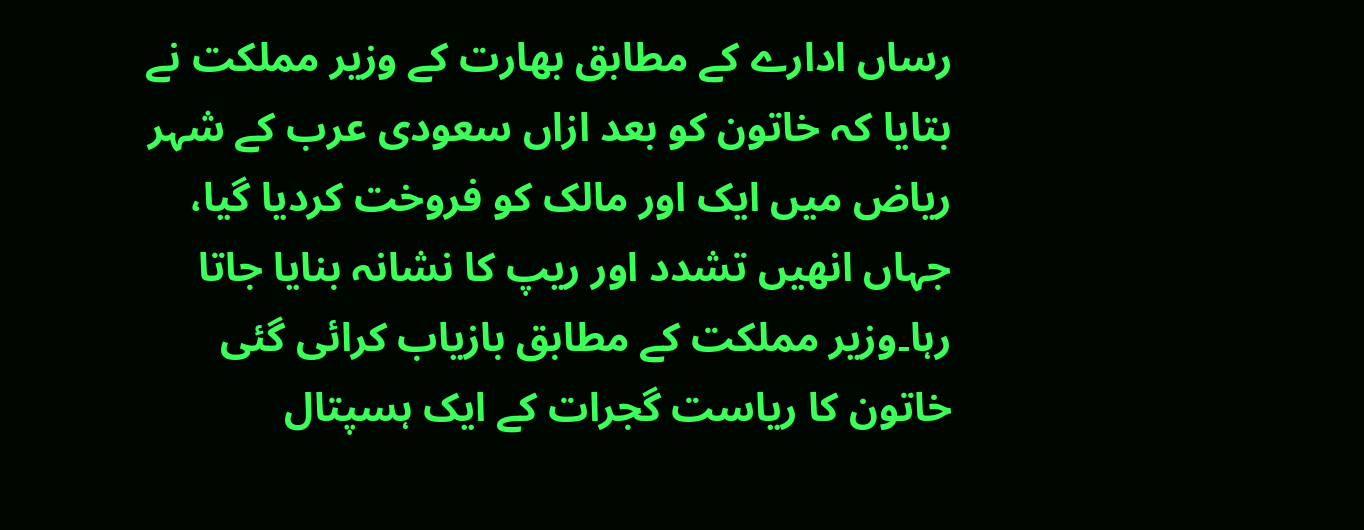رساں ادارے کے مطابق بھارت کے وزیر مملکت نے بتایا کہ خاتون کو بعد ازاں سعودی عرب کے شہر ریاض میں ایک اور مالک کو فروخت کردیا گیا، جہاں انھیں تشدد اور ریپ کا نشانہ بنایا جاتا رہا۔وزیر مملکت کے مطابق بازیاب کرائی گئی خاتون کا ریاست گجرات کے ایک ہسپتال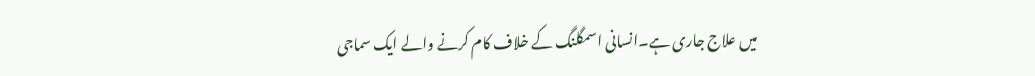میں علاج جاری ہے۔انسانی اسمگلنگ کے خلاف کام کرنے والے ایک سماجی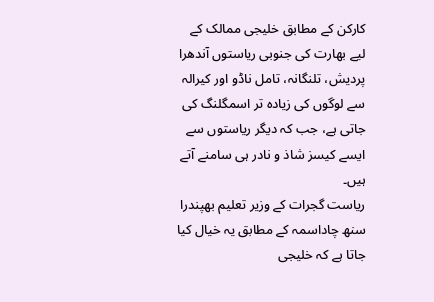کارکن کے مطابق خلیجی ممالک کے لیے بھارت کی جنوبی ریاستوں آندھرا پردیش، تلنگانہ، تامل ناڈو اور کیرالہ سے لوگوں کی زیادہ تر اسمگلنگ کی جاتی ہے، جب کہ دیگر ریاستوں سے ایسے کیسز شاذ و نادر ہی سامنے آتے ہیں۔
ریاست گجرات کے وزیر تعلیم بھپندرا سنھ چاداسمہ کے مطابق یہ خیال کیا جاتا ہے کہ خلیجی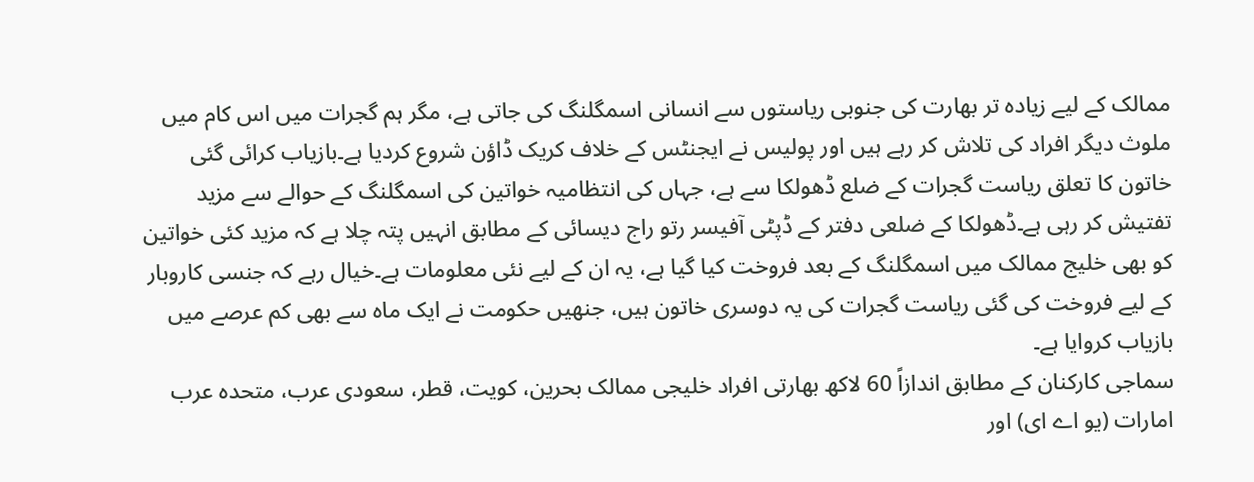ممالک کے لیے زیادہ تر بھارت کی جنوبی ریاستوں سے انسانی اسمگلنگ کی جاتی ہے، مگر ہم گجرات میں اس کام میں ملوث دیگر افراد کی تلاش کر رہے ہیں اور پولیس نے ایجنٹس کے خلاف کریک ڈاؤن شروع کردیا ہے۔بازیاب کرائی گئی خاتون کا تعلق ریاست گجرات کے ضلع ڈھولکا سے ہے، جہاں کی انتظامیہ خواتین کی اسمگلنگ کے حوالے سے مزید تفتیش کر رہی ہے۔ڈھولکا کے ضلعی دفتر کے ڈپٹی آفیسر رتو راج دیسائی کے مطابق انہیں پتہ چلا ہے کہ مزید کئی خواتین کو بھی خلیج ممالک میں اسمگلنگ کے بعد فروخت کیا گیا ہے، یہ ان کے لیے نئی معلومات ہے۔خیال رہے کہ جنسی کاروبار کے لیے فروخت کی گئی ریاست گجرات کی یہ دوسری خاتون ہیں، جنھیں حکومت نے ایک ماہ سے بھی کم عرصے میں بازیاب کروایا ہے۔
سماجی کارکنان کے مطابق اندازاً 60 لاکھ بھارتی افراد خلیجی ممالک بحرین، کویت، قطر، سعودی عرب، متحدہ عرب امارات (یو اے ای) اور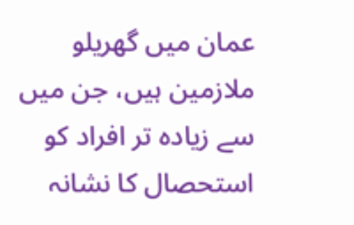عمان میں گھریلو ملازمین ہیں، جن میں سے زیادہ تر افراد کو استحصال کا نشانہ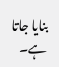بنایا جاتا ہے۔